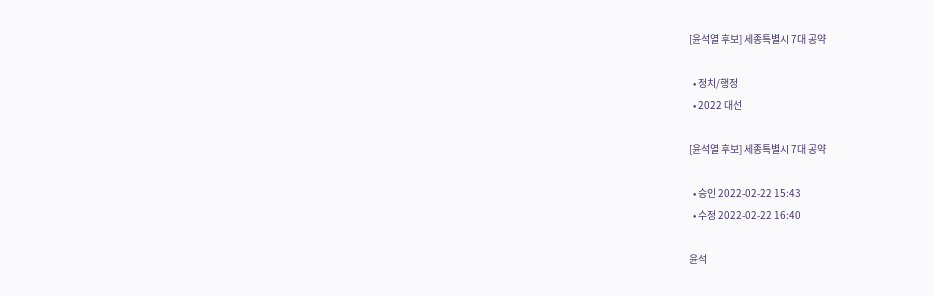[윤석열 후보] 세종특별시 7대 공약

  • 정치/행정
  • 2022 대선

[윤석열 후보] 세종특별시 7대 공약

  • 승인 2022-02-22 15:43
  • 수정 2022-02-22 16:40

윤석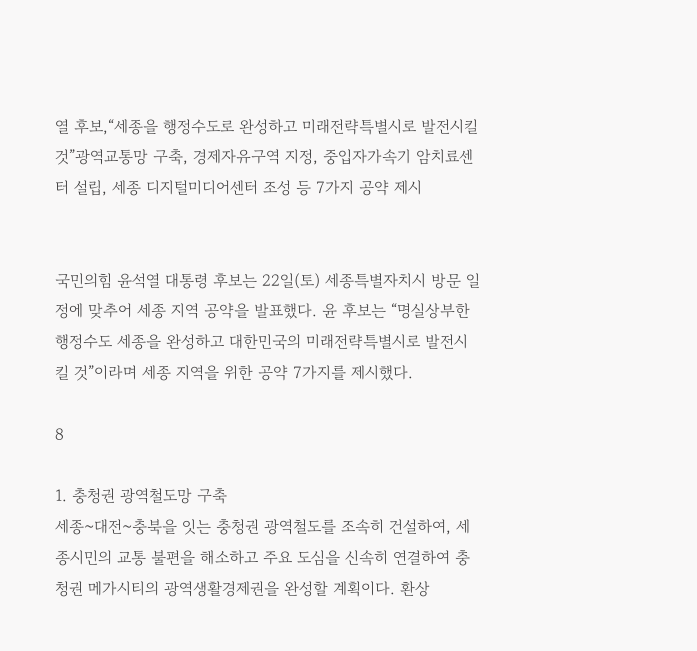열 후보,“세종을 행정수도로 완성하고 미래전략특별시로 발전시킬 것”광역교통망 구축, 경제자유구역 지정, 중입자가속기 암치료센터 설립, 세종 디지털미디어센터 조성 등 7가지 공약 제시


국민의힘 윤석열 대통령 후보는 22일(토) 세종특별자치시 방문 일정에 맞추어 세종 지역 공약을 발표했다. 윤 후보는 “명실상부한 행정수도 세종을 완성하고 대한민국의 미래전략특별시로 발전시킬 것”이라며 세종 지역을 위한 공약 7가지를 제시했다.

8

1. 충청권 광역철도망 구축
세종~대전~충북을 잇는 충청권 광역철도를 조속히 건설하여, 세종시민의 교통 불편을 해소하고 주요 도심을 신속히 연결하여 충청권 메가시티의 광역생활경제권을 완성할 계획이다. 환상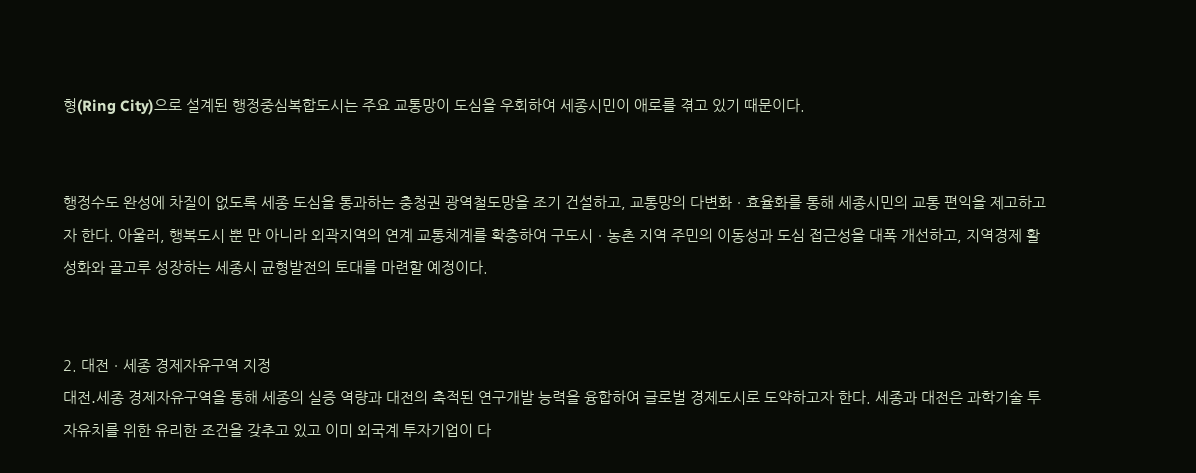형(Ring City)으로 설계된 행정중심복합도시는 주요 교통망이 도심을 우회하여 세종시민이 애로를 겪고 있기 때문이다.


행정수도 완성에 차질이 없도록 세종 도심을 통과하는 충청권 광역철도망을 조기 건설하고, 교통망의 다변화ㆍ효율화를 통해 세종시민의 교통 편익을 제고하고자 한다. 아울러, 행복도시 뿐 만 아니라 외곽지역의 연계 교통체계를 확충하여 구도시ㆍ농촌 지역 주민의 이동성과 도심 접근성을 대폭 개선하고, 지역경제 활성화와 골고루 성장하는 세종시 균형발전의 토대를 마련할 예정이다.


2. 대전ㆍ세종 경제자유구역 지정
대전․세종 경제자유구역을 통해 세종의 실증 역량과 대전의 축적된 연구개발 능력을 융합하여 글로벌 경제도시로 도약하고자 한다. 세종과 대전은 과학기술 투자유치를 위한 유리한 조건을 갖추고 있고 이미 외국계 투자기업이 다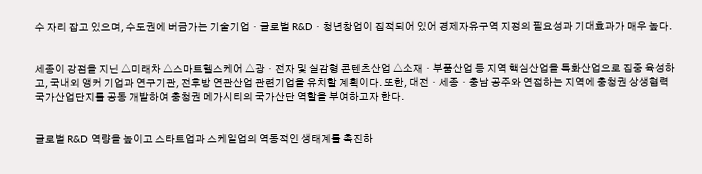수 자리 잡고 있으며, 수도권에 버금가는 기술기업ㆍ글로벌 R&Dㆍ청년창업이 집적되어 있어 경제자유구역 지정의 필요성과 기대효과가 매우 높다.


세종이 강점을 지닌 △미래차 △스마트헬스케어 △광ㆍ전자 및 실감형 콘텐츠산업 △소재ㆍ부품산업 등 지역 핵심산업을 특화산업으로 집중 육성하고, 국내외 앵커 기업과 연구기관, 전후방 연관산업 관련기업을 유치할 계획이다. 또한, 대전ㆍ세종ㆍ충남 공주와 연접하는 지역에 충청권 상생협력 국가산업단지를 공동 개발하여 충청권 메가시티의 국가산단 역할을 부여하고자 한다.


글로벌 R&D 역량을 높이고 스타트업과 스케일업의 역동적인 생태계를 촉진하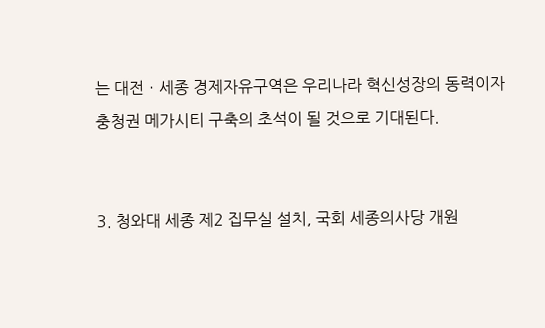는 대전ㆍ세종 경제자유구역은 우리나라 혁신성장의 동력이자 충청권 메가시티 구축의 초석이 될 것으로 기대된다.


3. 청와대 세종 제2 집무실 설치, 국회 세종의사당 개원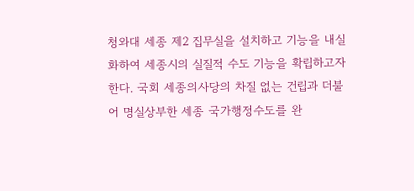청와대 세종 제2 집무실을 설치하고 기능을 내실화하여 세종시의 실질적 수도 기능을 확립하고자 한다. 국회 세종의사당의 차질 없는 건립과 더불어 명실상부한 세종 국가행정수도를 완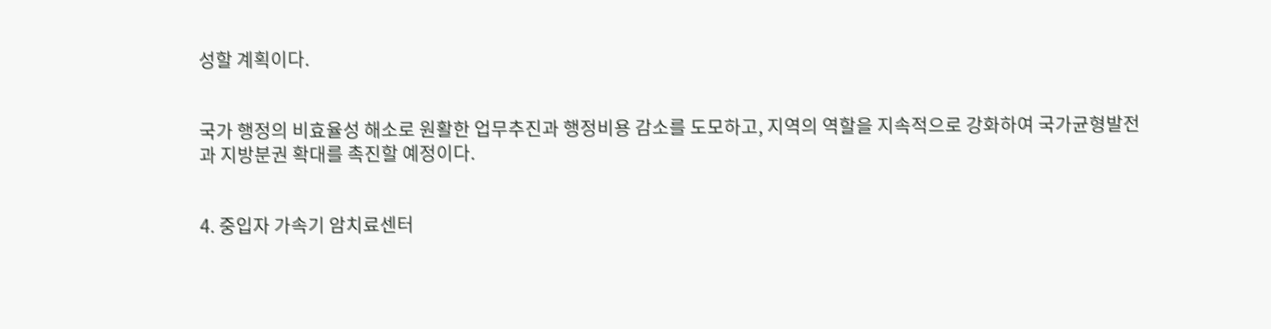성할 계획이다.


국가 행정의 비효율성 해소로 원활한 업무추진과 행정비용 감소를 도모하고, 지역의 역할을 지속적으로 강화하여 국가균형발전과 지방분권 확대를 촉진할 예정이다.


4. 중입자 가속기 암치료센터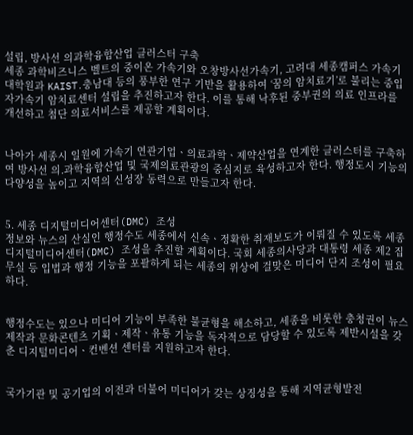설립, 방사선 의과학융합산업 클러스터 구축
세종 과학비즈니스 벨트의 중이온 가속기와 오창방사선가속기, 고려대 세종캠퍼스 가속기대학원과 KAIST․충남대 등의 풍부한 연구 기반을 활용하여 ‘꿈의 암치료기’로 불리는 중입자가속기 암치료센터 설립을 추진하고자 한다. 이를 통해 낙후된 중부권의 의료 인프라를 개선하고 첨단 의료서비스를 제공할 계획이다.


나아가 세종시 일원에 가속기 연관기업ㆍ의료과학ㆍ제약산업을 연계한 클러스터를 구축하여 방사선 의․과학융합산업 및 국제의료관광의 중심지로 육성하고자 한다. 행정도시 기능의 다양성을 높이고 지역의 신성장 동력으로 만들고자 한다.


5. 세종 디지털미디어센터(DMC) 조성
정보와 뉴스의 산실인 행정수도 세종에서 신속ㆍ정확한 취재보도가 이뤄질 수 있도록 세종 디지털미디어센터(DMC) 조성을 추진할 계획이다. 국회 세종의사당과 대통령 세종 제2 집무실 등 입법과 행정 기능을 포괄하게 되는 세종의 위상에 걸맞은 미디어 단지 조성이 필요하다.


행정수도는 있으나 미디어 기능이 부족한 불균형을 해소하고, 세종을 비롯한 충청권이 뉴스 제작과 문화콘텐츠 기획ㆍ제작ㆍ유통 기능을 독자적으로 담당할 수 있도록 제반시설을 갖춘 디지털미디어ㆍ컨벤션 센터를 지원하고자 한다.


국가기관 및 공기업의 이전과 더불어 미디어가 갖는 상징성을 통해 지역균형발전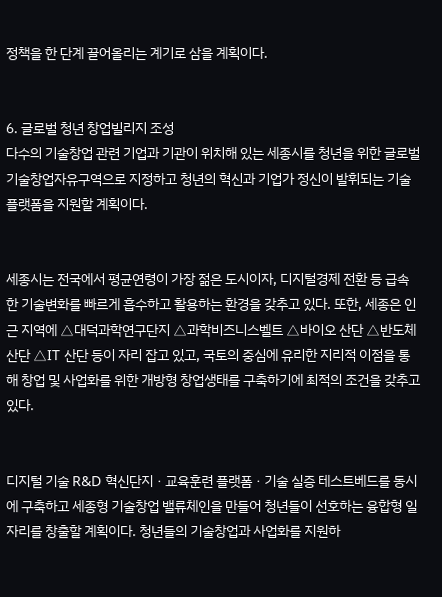정책을 한 단계 끌어올리는 계기로 삼을 계획이다.


6. 글로벌 청년 창업빌리지 조성
다수의 기술창업 관련 기업과 기관이 위치해 있는 세종시를 청년을 위한 글로벌 기술창업자유구역으로 지정하고 청년의 혁신과 기업가 정신이 발휘되는 기술 플랫폼을 지원할 계획이다.


세종시는 전국에서 평균연령이 가장 젊은 도시이자, 디지털경제 전환 등 급속한 기술변화를 빠르게 흡수하고 활용하는 환경을 갖추고 있다. 또한, 세종은 인근 지역에 △대덕과학연구단지 △과학비즈니스벨트 △바이오 산단 △반도체 산단 △IT 산단 등이 자리 잡고 있고, 국토의 중심에 유리한 지리적 이점을 통해 창업 및 사업화를 위한 개방형 창업생태를 구축하기에 최적의 조건을 갖추고 있다.


디지털 기술 R&D 혁신단지ㆍ교육훈련 플랫폼ㆍ기술 실증 테스트베드를 동시에 구축하고 세종형 기술창업 밸류체인을 만들어 청년들이 선호하는 융합형 일자리를 창출할 계획이다. 청년들의 기술창업과 사업화를 지원하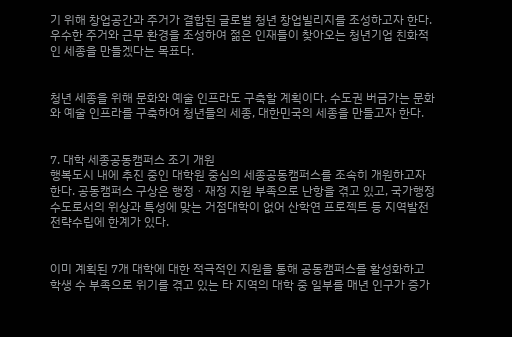기 위해 창업공간과 주거가 결합된 글로벌 청년 창업빌리지를 조성하고자 한다. 우수한 주거와 근무 환경을 조성하여 젊은 인재들이 찾아오는 청년기업 친화적인 세종을 만들겠다는 목표다.


청년 세종을 위해 문화와 예술 인프라도 구축할 계획이다. 수도권 버금가는 문화와 예술 인프라를 구축하여 청년들의 세종, 대한민국의 세종을 만들고자 한다.


7. 대학 세종공동캠퍼스 조기 개원
행복도시 내에 추진 중인 대학원 중심의 세종공동캠퍼스를 조속히 개원하고자 한다. 공동캠퍼스 구상은 행정ㆍ재정 지원 부족으로 난항을 겪고 있고, 국가행정 수도로서의 위상과 특성에 맞는 거점대학이 없어 산학연 프로젝트 등 지역발전 전략수립에 한계가 있다.


이미 계획된 7개 대학에 대한 적극적인 지원을 통해 공동캠퍼스를 활성화하고 학생 수 부족으로 위기를 겪고 있는 타 지역의 대학 중 일부를 매년 인구가 증가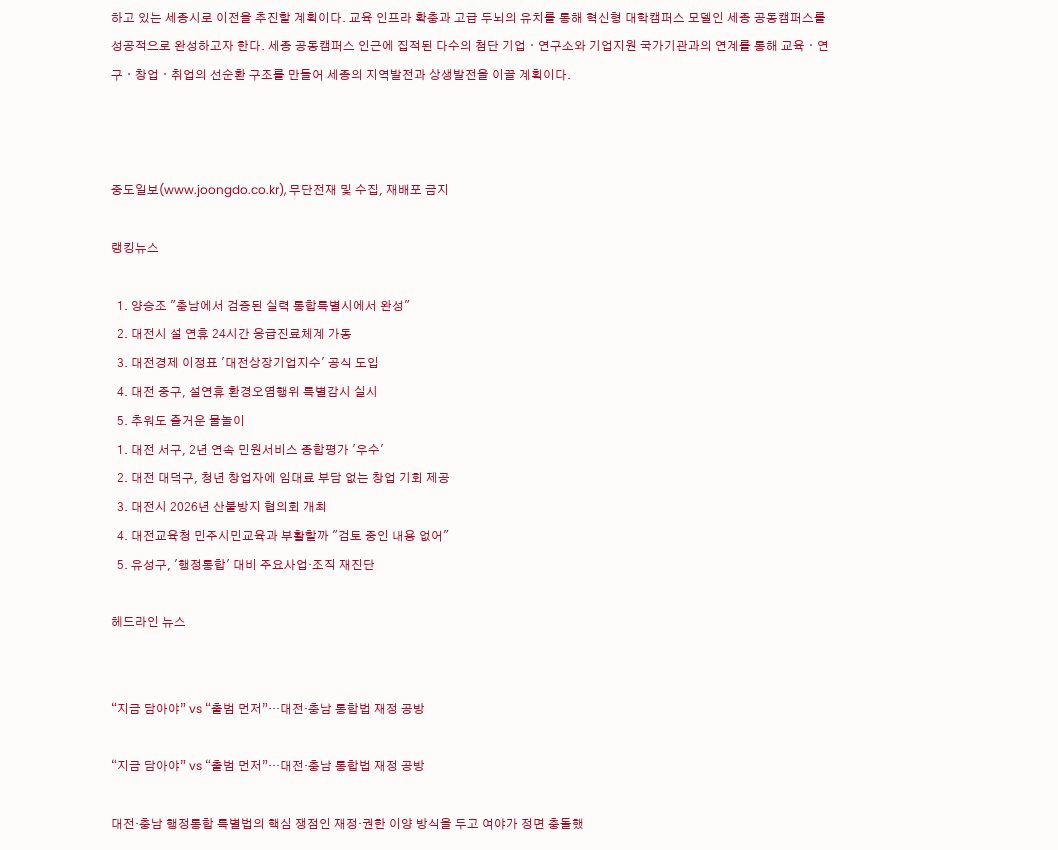하고 있는 세종시로 이전을 추진할 계획이다. 교육 인프라 확충과 고급 두뇌의 유치를 통해 혁신형 대학캠퍼스 모델인 세종 공동캠퍼스를 성공적으로 완성하고자 한다. 세종 공동캠퍼스 인근에 집적된 다수의 첨단 기업ㆍ연구소와 기업지원 국가기관과의 연계를 통해 교육ㆍ연구ㆍ창업ㆍ취업의 선순환 구조를 만들어 세종의 지역발전과 상생발전을 이끌 계획이다.



중도일보(www.joongdo.co.kr), 무단전재 및 수집, 재배포 금지

랭킹뉴스

  1. 양승조 "충남에서 검증된 실력 통합특별시에서 완성"
  2. 대전시 설 연휴 24시간 응급진료체계 가동
  3. 대전경제 이정표 '대전상장기업지수' 공식 도입
  4. 대전 중구, 설연휴 환경오염행위 특별감시 실시
  5. 추워도 즐거운 물놀이
  1. 대전 서구, 2년 연속 민원서비스 종합평가 '우수'
  2. 대전 대덕구, 청년 창업자에 임대료 부담 없는 창업 기회 제공
  3. 대전시 2026년 산불방지 협의회 개최
  4. 대전교육청 민주시민교육과 부활할까 "검토 중인 내용 없어"
  5. 유성구, '행정통합' 대비 주요사업·조직 재진단

헤드라인 뉴스


“지금 담아야” vs “출범 먼저”…대전·충남 통합법 재정 공방

“지금 담아야” vs “출범 먼저”…대전·충남 통합법 재정 공방

대전·충남 행정통합 특별법의 핵심 쟁점인 재정·권한 이양 방식을 두고 여야가 정면 충돌했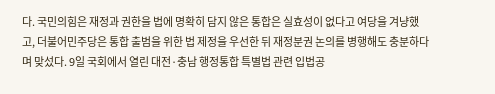다. 국민의힘은 재정과 권한을 법에 명확히 담지 않은 통합은 실효성이 없다고 여당을 겨냥했고, 더불어민주당은 통합 출범을 위한 법 제정을 우선한 뒤 재정분권 논의를 병행해도 충분하다며 맞섰다. 9일 국회에서 열린 대전·충남 행정통합 특별법 관련 입법공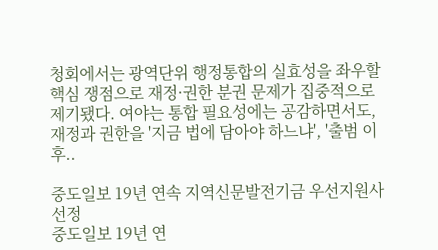청회에서는 광역단위 행정통합의 실효성을 좌우할 핵심 쟁점으로 재정·권한 분권 문제가 집중적으로 제기됐다. 여야는 통합 필요성에는 공감하면서도, 재정과 권한을 '지금 법에 담아야 하느냐', '출범 이후..

중도일보 19년 연속 지역신문발전기금 우선지원사 선정
중도일보 19년 연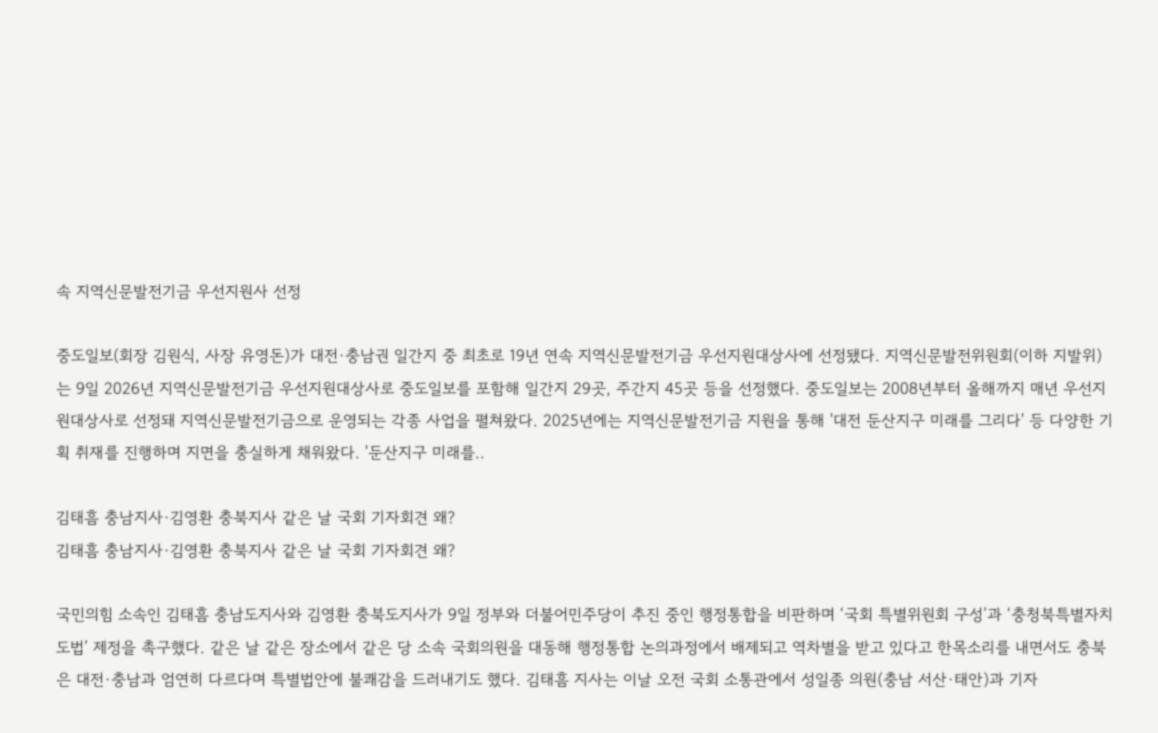속 지역신문발전기금 우선지원사 선정

중도일보(회장 김원식, 사장 유영돈)가 대전·충남권 일간지 중 최초로 19년 연속 지역신문발전기금 우선지원대상사에 선정됐다. 지역신문발전위원회(이하 지발위)는 9일 2026년 지역신문발전기금 우선지원대상사로 중도일보를 포함해 일간지 29곳, 주간지 45곳 등을 선정했다. 중도일보는 2008년부터 올해까지 매년 우선지원대상사로 선정돼 지역신문발전기금으로 운영되는 각종 사업을 펼쳐왔다. 2025년에는 지역신문발전기금 지원을 통해 '대전 둔산지구 미래를 그리다' 등 다양한 기획 취재를 진행하며 지면을 충실하게 채워왔다. '둔산지구 미래를..

김태흠 충남지사·김영환 충북지사 같은 날 국회 기자회견 왜?
김태흠 충남지사·김영환 충북지사 같은 날 국회 기자회견 왜?

국민의힘 소속인 김태흠 충남도지사와 김영환 충북도지사가 9일 정부와 더불어민주당이 추진 중인 행정통합을 비판하며 ‘국회 특별위원회 구성’과 ‘충청북특별자치도법’ 제정을 촉구했다. 같은 날 같은 장소에서 같은 당 소속 국회의원을 대동해 행정통합 논의과정에서 배제되고 역차별을 받고 있다고 한목소리를 내면서도 충북은 대전·충남과 엄연히 다르다며 특별법안에 불쾌감을 드러내기도 했다. 김태흠 지사는 이날 오전 국회 소통관에서 성일종 의원(충남 서산·태안)과 기자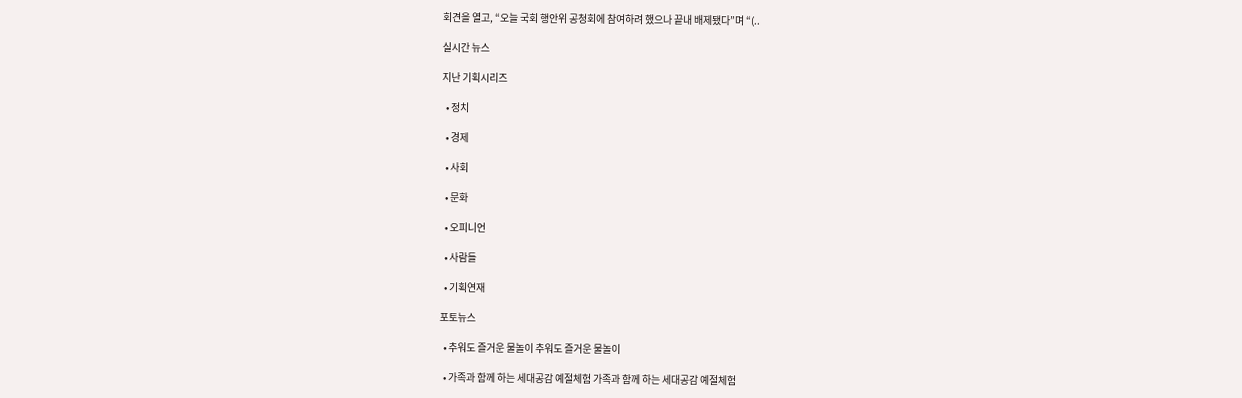회견을 열고, “오늘 국회 행안위 공청회에 참여하려 했으나 끝내 배제됐다”며 “(..

실시간 뉴스

지난 기획시리즈

  • 정치

  • 경제

  • 사회

  • 문화

  • 오피니언

  • 사람들

  • 기획연재

포토뉴스

  • 추워도 즐거운 물놀이 추워도 즐거운 물놀이

  • 가족과 함께 하는 세대공감 예절체험 가족과 함께 하는 세대공감 예절체험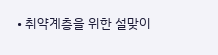• 취약계층을 위한 설맞이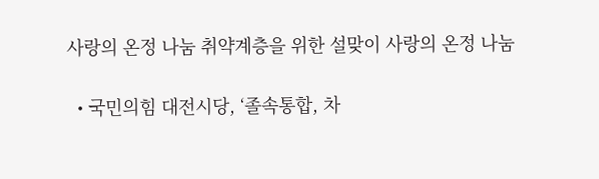사랑의 온정 나눔 취약계층을 위한 설맞이 사랑의 온정 나눔

  • 국민의힘 대전시당, ‘졸속통합, 차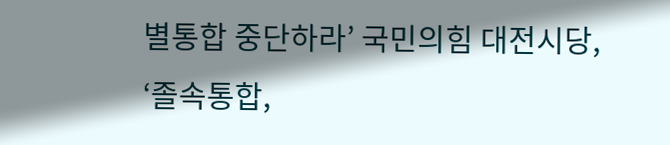별통합 중단하라’ 국민의힘 대전시당, ‘졸속통합,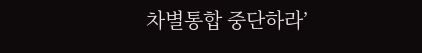차별통합 중단하라’